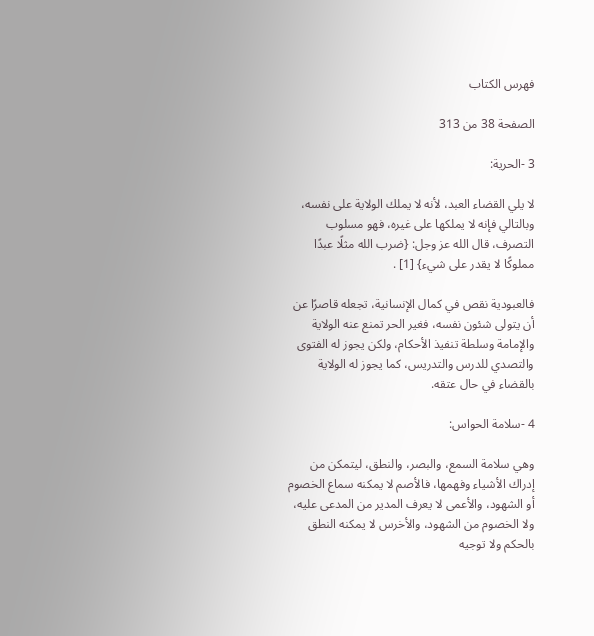فهرس الكتاب

الصفحة 38 من 313

3 -الحرية:

لا يلي القضاء العبد، لأنه لا يملك الولاية على نفسه، وبالتالي فإنه لا يملكها على غيره، فهو مسلوب التصرف، قال الله عز وجل: {ضرب الله مثلًا عبدًا مملوكًا لا يقدر على شيء} [1] .

فالعبودية نقص في كمال الإنسانية، تجعله قاصرًا عن أن يتولى شئون نفسه، فغير الحر تمنع عنه الولاية والإمامة وسلطة تنفيذ الأحكام، ولكن يجوز له الفتوى والتصدي للدرس والتدريس، كما يجوز له الولاية بالقضاء في حال عتقه.

4 -سلامة الحواس:

وهي سلامة السمع، والبصر، والنطق، ليتمكن من إدراك الأشياء وفهمها، فالأصم لا يمكنه سماع الخصوم أو الشهود، والأعمى لا يعرف المدير من المدعى عليه، ولا الخصوم من الشهود، والأخرس لا يمكنه النطق بالحكم ولا توجيه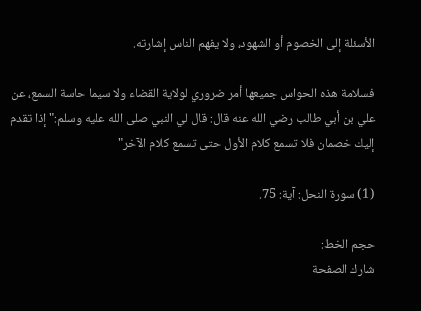الأسئلة إلى الخصوم أو الشهود، ولا يفهم الناس إشارته.

فسلامة هذه الحواس جميعها أمر ضروري لولاية القضاء ولا سيما حاسة السمع، عن علي بن أبي طالب رضي الله عنه قال: قال لي النبي صلى الله عليه وسلم:"إذا تقدم إليك خصمان فلا تسمع كلام الأول حتى تسمع كلام الآخر"

(1) سورة النحل: آية: 75.

حجم الخط:
شارك الصفحة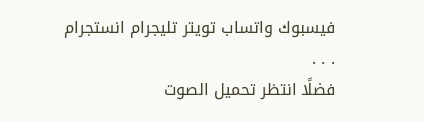فيسبوك واتساب تويتر تليجرام انستجرام
. . .
فضلًا انتظر تحميل الصوت